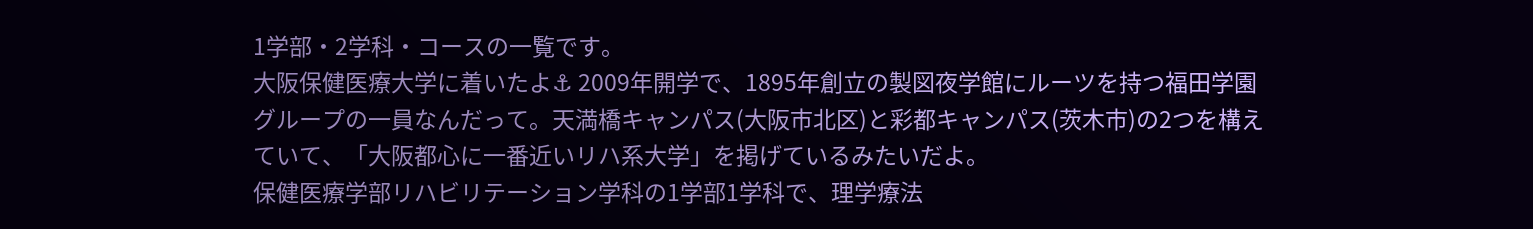1学部・2学科・コースの一覧です。
大阪保健医療大学に着いたよ⚓ 2009年開学で、1895年創立の製図夜学館にルーツを持つ福田学園グループの一員なんだって。天満橋キャンパス(大阪市北区)と彩都キャンパス(茨木市)の2つを構えていて、「大阪都心に一番近いリハ系大学」を掲げているみたいだよ。
保健医療学部リハビリテーション学科の1学部1学科で、理学療法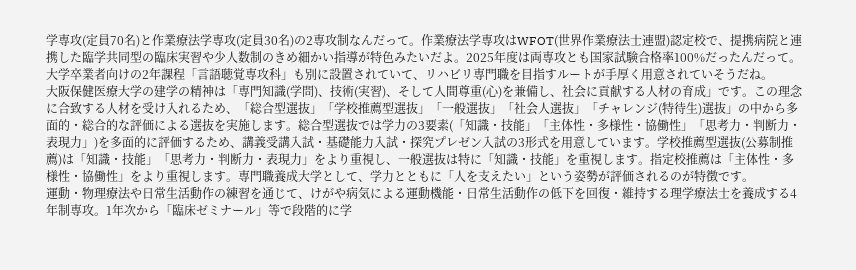学専攻(定員70名)と作業療法学専攻(定員30名)の2専攻制なんだって。作業療法学専攻はWFOT(世界作業療法士連盟)認定校で、提携病院と連携した臨学共同型の臨床実習や少人数制のきめ細かい指導が特色みたいだよ。2025年度は両専攻とも国家試験合格率100%だったんだって。
大学卒業者向けの2年課程「言語聴覚専攻科」も別に設置されていて、リハビリ専門職を目指すルートが手厚く用意されていそうだね。
大阪保健医療大学の建学の精神は「専門知識(学問)、技術(実習)、そして人間尊重(心)を兼備し、社会に貢献する人材の育成」です。この理念に合致する人材を受け入れるため、「総合型選抜」「学校推薦型選抜」「一般選抜」「社会人選抜」「チャレンジ(特待生)選抜」の中から多面的・総合的な評価による選抜を実施します。総合型選抜では学力の3要素(「知識・技能」「主体性・多様性・協働性」「思考力・判断力・表現力」)を多面的に評価するため、講義受講入試・基礎能力入試・探究プレゼン入試の3形式を用意しています。学校推薦型選抜(公募制推薦)は「知識・技能」「思考力・判断力・表現力」をより重視し、一般選抜は特に「知識・技能」を重視します。指定校推薦は「主体性・多様性・協働性」をより重視します。専門職養成大学として、学力とともに「人を支えたい」という姿勢が評価されるのが特徴です。
運動・物理療法や日常生活動作の練習を通じて、けがや病気による運動機能・日常生活動作の低下を回復・維持する理学療法士を養成する4年制専攻。1年次から「臨床ゼミナール」等で段階的に学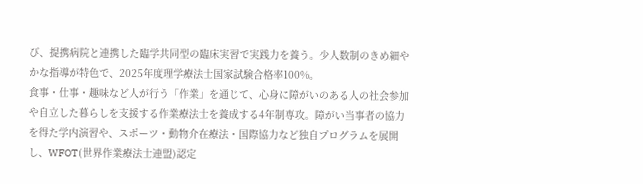び、提携病院と連携した臨学共同型の臨床実習で実践力を養う。少人数制のきめ細やかな指導が特色で、2025年度理学療法士国家試験合格率100%。
食事・仕事・趣味など人が行う「作業」を通じて、心身に障がいのある人の社会参加や自立した暮らしを支援する作業療法士を養成する4年制専攻。障がい当事者の協力を得た学内演習や、スポーツ・動物介在療法・国際協力など独自プログラムを展開し、WFOT(世界作業療法士連盟)認定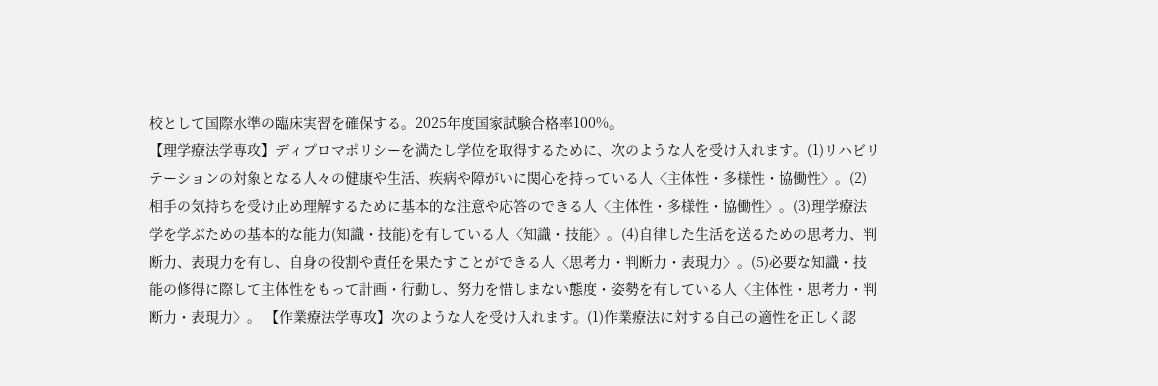校として国際水準の臨床実習を確保する。2025年度国家試験合格率100%。
【理学療法学専攻】ディプロマポリシーを満たし学位を取得するために、次のような人を受け入れます。(1)リハビリテーションの対象となる人々の健康や生活、疾病や障がいに関心を持っている人〈主体性・多様性・協働性〉。(2)相手の気持ちを受け止め理解するために基本的な注意や応答のできる人〈主体性・多様性・協働性〉。(3)理学療法学を学ぶための基本的な能力(知識・技能)を有している人〈知識・技能〉。(4)自律した生活を送るための思考力、判断力、表現力を有し、自身の役割や責任を果たすことができる人〈思考力・判断力・表現力〉。(5)必要な知識・技能の修得に際して主体性をもって計画・行動し、努力を惜しまない態度・姿勢を有している人〈主体性・思考力・判断力・表現力〉。 【作業療法学専攻】次のような人を受け入れます。(1)作業療法に対する自己の適性を正しく認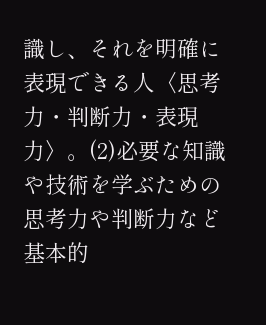識し、それを明確に表現できる人〈思考力・判断力・表現力〉。(2)必要な知識や技術を学ぶための思考力や判断力など基本的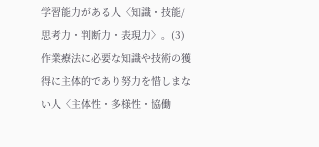学習能力がある人〈知識・技能/思考力・判断力・表現力〉。(3)作業療法に必要な知識や技術の獲得に主体的であり努力を惜しまない人〈主体性・多様性・協働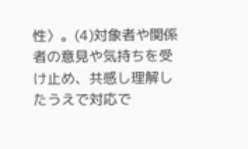性〉。(4)対象者や関係者の意見や気持ちを受け止め、共感し理解したうえで対応で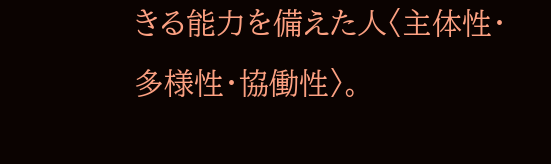きる能力を備えた人〈主体性・多様性・協働性〉。